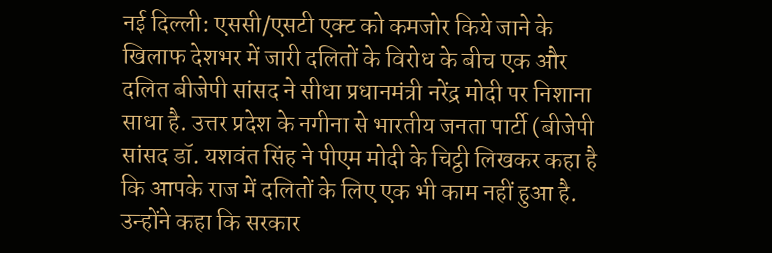नई दिल्ली: एससी/एसटी एक्ट को कमजोर किये जाने के खिलाफ देशभर में जारी दलितों के विरोध के बीच एक और दलित बीजेपी सांसद ने सीधा प्रधानमंत्री नरेंद्र मोदी पर निशाना साधा है. उत्तर प्रदेश के नगीना से भारतीय जनता पार्टी (बीजेपी सांसद डॉ. यशवंत सिंह ने पीएम मोदी के चिट्ठी लिखकर कहा है कि आपके राज में दलितों के लिए एक भी काम नहीं हुआ है. उन्होंने कहा कि सरकार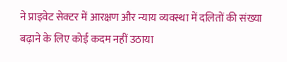ने प्राइवेट सेक्टर में आरक्षण और न्याय व्यवस्था में दलितों की संख्या बढ़ाने के लिए कोई कदम नहीं उठाया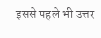इससे पहले भी उत्तर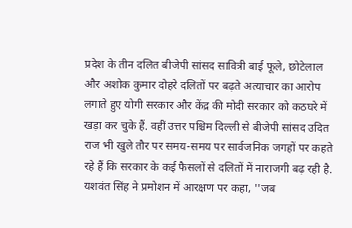प्रदेश के तीन दलित बीजेपी सांसद सावित्री बाई फूले, छोटेलाल और अशोक कुमार दोहरे दलितों पर बढ़ते अत्याचार का आरोप लगाते हुए योगी सरकार और केंद्र की मोदी सरकार को कठघरे में खड़ा कर चुके हैं. वहीं उत्तर पश्चिम दिल्ली से बीजेपी सांसद उदित राज भी खुले तौर पर समय-समय पर सार्वजनिक जगहों पर कहते रहे हैं कि सरकार के कई फैसलों से दलितों में नाराजगी बढ़ रही है.
यशवंत सिंह ने प्रमोशन में आरक्षण पर कहा, ''जब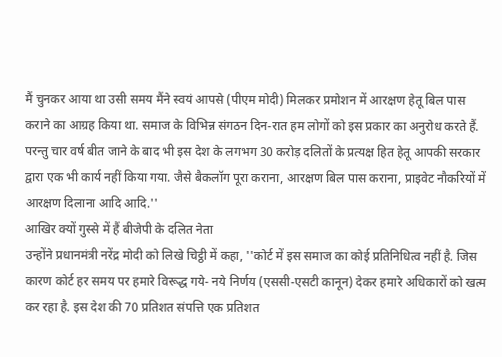मैं चुनकर आया था उसी समय मैंने स्वयं आपसे (पीएम मोदी) मिलकर प्रमोशन में आरक्षण हेतू बिल पास कराने का आग्रह किया था. समाज के विभिन्न संगठन दिन-रात हम लोगों को इस प्रकार का अनुरोध करते हैं. परन्तु चार वर्ष बीत जाने के बाद भी इस देश के लगभग 30 करोड़ दलितों के प्रत्यक्ष हित हेतू आपकी सरकार द्वारा एक भी कार्य नहीं किया गया. जैसे बैकलॉग पूरा कराना, आरक्षण बिल पास कराना, प्राइवेट नौकरियों में आरक्षण दिलाना आदि आदि.''
आखिर क्यों गुस्से में हैं बीजेपी के दलित नेता
उन्होंने प्रधानमंत्री नरेंद्र मोदी को लिखे चिट्ठी में कहा, ''कोर्ट में इस समाज का कोई प्रतिनिधित्व नहीं है. जिस कारण कोर्ट हर समय पर हमारे विरूद्ध गये- नये निर्णय (एससी-एसटी कानून) देकर हमारे अधिकारों को खत्म कर रहा है. इस देश की 70 प्रतिशत संपत्ति एक प्रतिशत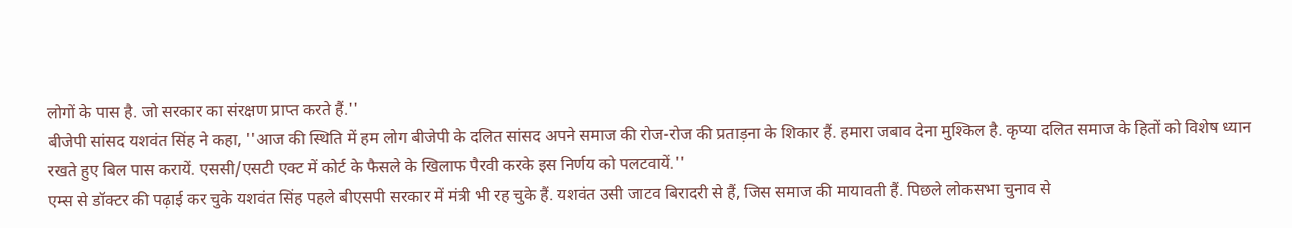लोगों के पास है. जो सरकार का संरक्षण प्राप्त करते हैं.''
बीजेपी सांसद यशवंत सिंह ने कहा, ''आज की स्थिति में हम लोग बीजेपी के दलित सांसद अपने समाज की रोज-रोज की प्रताड़ना के शिकार हैं. हमारा जबाव देना मुश्किल है. कृप्या दलित समाज के हितों को विशेष ध्यान रखते हुए बिल पास करायें. एससी/एसटी एक्ट में कोर्ट के फैसले के खिलाफ पैरवी करके इस निर्णय को पलटवायें.''
एम्स से डॉक्टर की पढ़ाई कर चुके यशवंत सिंह पहले बीएसपी सरकार में मंत्री भी रह चुके हैं. यशवंत उसी जाटव बिरादरी से हैं, जिस समाज की मायावती हैं. पिछले लोकसभा चुनाव से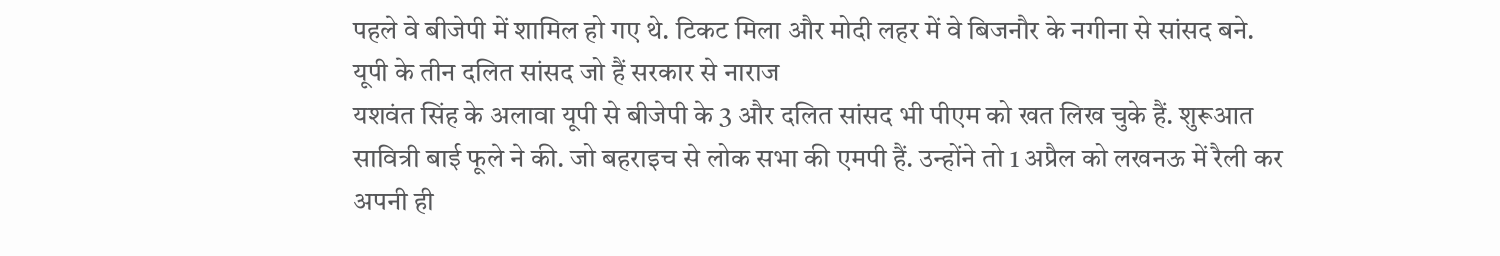पहले वे बीजेपी में शामिल हो गए थे. टिकट मिला और मोदी लहर में वे बिजनौर के नगीना से सांसद बने.
यूपी के तीन दलित सांसद जो हैं सरकार से नाराज
यशवंत सिंह के अलावा यूपी से बीजेपी के 3 और दलित सांसद भी पीएम को खत लिख चुके हैं. शुरूआत सावित्री बाई फूले ने की. जो बहराइच से लोक सभा की एमपी हैं. उन्होंने तो 1 अप्रैल को लखनऊ में रैली कर अपनी ही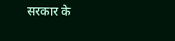सरकार के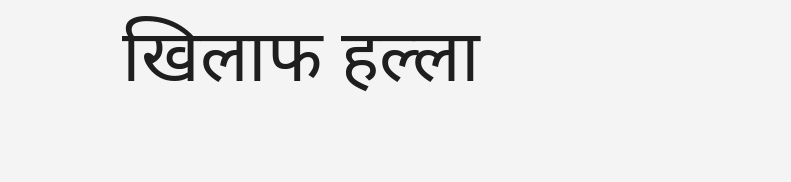खिलाफ हल्ला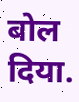बोल दिया.